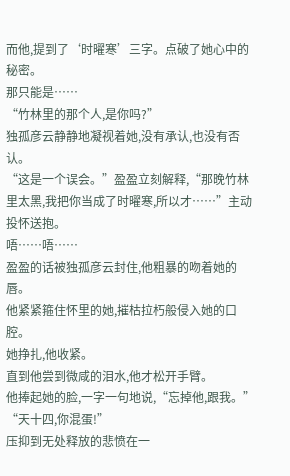而他,提到了‘时曜寒’三字。点破了她心中的秘密。
那只能是……
“竹林里的那个人,是你吗?”
独孤彦云静静地凝视着她,没有承认,也没有否认。
“这是一个误会。”盈盈立刻解释,“那晚竹林里太黑,我把你当成了时曜寒,所以才……”主动投怀送抱。
唔……唔……
盈盈的话被独孤彦云封住,他粗暴的吻着她的唇。
他紧紧箍住怀里的她,摧枯拉朽般侵入她的口腔。
她挣扎,他收紧。
直到他尝到微咸的泪水,他才松开手臂。
他捧起她的脸,一字一句地说,“忘掉他,跟我。”
“天十四,你混蛋!”
压抑到无处释放的悲愤在一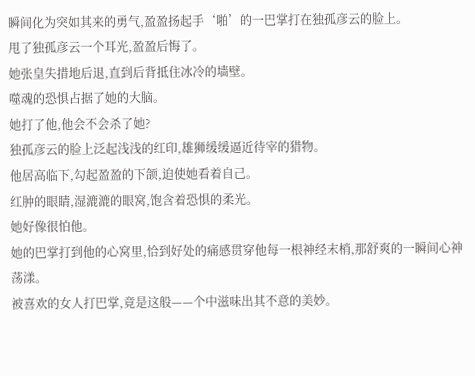瞬间化为突如其来的勇气,盈盈扬起手‘啪’的一巴掌打在独孤彦云的脸上。
甩了独孤彦云一个耳光,盈盈后悔了。
她张皇失措地后退,直到后背抵住冰冷的墙壁。
噬魂的恐惧占据了她的大脑。
她打了他,他会不会杀了她?
独孤彦云的脸上泛起浅浅的红印,雄狮缓缓逼近待宰的猎物。
他居高临下,勾起盈盈的下颌,迫使她看着自己。
红肿的眼睛,湿漉漉的眼窝,饱含着恐惧的柔光。
她好像很怕他。
她的巴掌打到他的心窝里,恰到好处的痛感贯穿他每一根神经末梢,那舒爽的一瞬间心神荡漾。
被喜欢的女人打巴掌,竟是这般——个中滋味出其不意的美妙。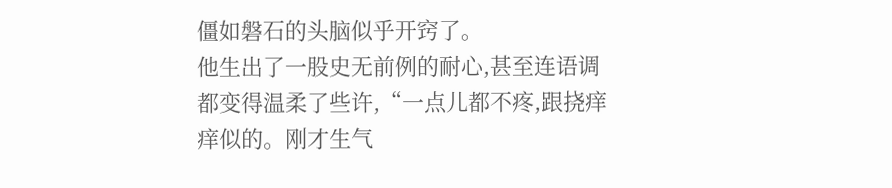僵如磐石的头脑似乎开窍了。
他生出了一股史无前例的耐心,甚至连语调都变得温柔了些许,“一点儿都不疼,跟挠痒痒似的。刚才生气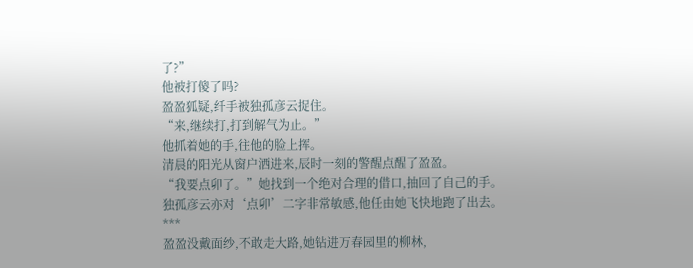了?”
他被打傻了吗?
盈盈狐疑,纤手被独孤彦云捉住。
“来,继续打,打到解气为止。”
他抓着她的手,往他的脸上挥。
清晨的阳光从窗户洒进来,辰时一刻的警醒点醒了盈盈。
“我要点卯了。”她找到一个绝对合理的借口,抽回了自己的手。
独孤彦云亦对‘点卯’二字非常敏感,他任由她飞快地跑了出去。
***
盈盈没戴面纱,不敢走大路,她钻进万春园里的柳林,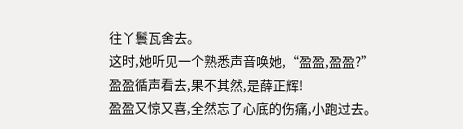往丫鬟瓦舍去。
这时,她听见一个熟悉声音唤她,“盈盈,盈盈?”
盈盈循声看去,果不其然,是薛正辉!
盈盈又惊又喜,全然忘了心底的伤痛,小跑过去。